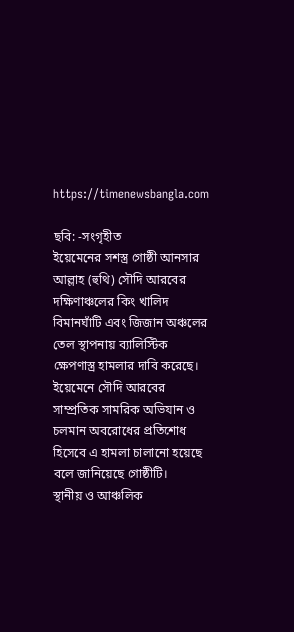https://timenewsbangla.com

ছবি: -সংগৃহীত
ইয়েমেনের সশস্ত্র গোষ্ঠী আনসার আল্লাহ (হুথি) সৌদি আরবের দক্ষিণাঞ্চলের কিং খালিদ বিমানঘাঁটি এবং জিজান অঞ্চলের তেল স্থাপনায় ব্যালিস্টিক ক্ষেপণাস্ত্র হামলার দাবি করেছে। ইয়েমেনে সৌদি আরবের সাম্প্রতিক সামরিক অভিযান ও চলমান অবরোধের প্রতিশোধ হিসেবে এ হামলা চালানো হয়েছে বলে জানিয়েছে গোষ্ঠীটি।
স্থানীয় ও আঞ্চলিক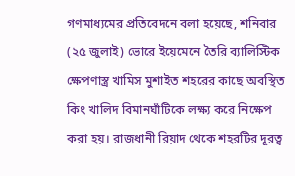গণমাধ্যমের প্রতিবেদনে বলা হয়েছে, শনিবার (২৫ জুলাই) ভোরে ইয়েমেনে তৈরি ব্যালিস্টিক ক্ষেপণাস্ত্র খামিস মুশাইত শহরের কাছে অবস্থিত কিং খালিদ বিমানঘাঁটিকে লক্ষ্য করে নিক্ষেপ করা হয়। রাজধানী রিয়াদ থেকে শহরটির দূরত্ব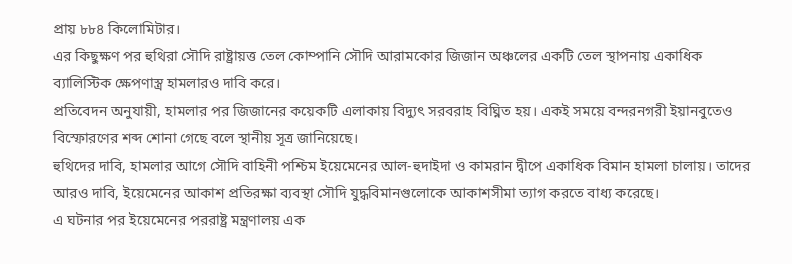প্রায় ৮৮৪ কিলোমিটার।
এর কিছুক্ষণ পর হুথিরা সৌদি রাষ্ট্রায়ত্ত তেল কোম্পানি সৌদি আরামকোর জিজান অঞ্চলের একটি তেল স্থাপনায় একাধিক ব্যালিস্টিক ক্ষেপণাস্ত্র হামলারও দাবি করে।
প্রতিবেদন অনুযায়ী, হামলার পর জিজানের কয়েকটি এলাকায় বিদ্যুৎ সরবরাহ বিঘ্নিত হয়। একই সময়ে বন্দরনগরী ইয়ানবুতেও বিস্ফোরণের শব্দ শোনা গেছে বলে স্থানীয় সূত্র জানিয়েছে।
হুথিদের দাবি, হামলার আগে সৌদি বাহিনী পশ্চিম ইয়েমেনের আল-হুদাইদা ও কামরান দ্বীপে একাধিক বিমান হামলা চালায়। তাদের আরও দাবি, ইয়েমেনের আকাশ প্রতিরক্ষা ব্যবস্থা সৌদি যুদ্ধবিমানগুলোকে আকাশসীমা ত্যাগ করতে বাধ্য করেছে।
এ ঘটনার পর ইয়েমেনের পররাষ্ট্র মন্ত্রণালয় এক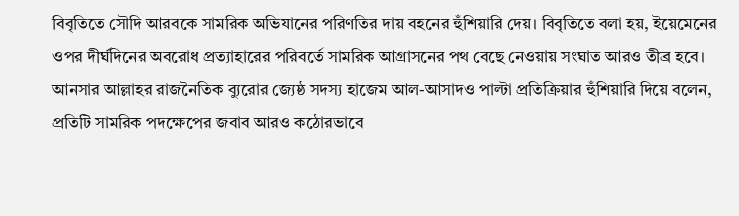বিবৃতিতে সৌদি আরবকে সামরিক অভিযানের পরিণতির দায় বহনের হুঁশিয়ারি দেয়। বিবৃতিতে বলা হয়, ইয়েমেনের ওপর দীর্ঘদিনের অবরোধ প্রত্যাহারের পরিবর্তে সামরিক আগ্রাসনের পথ বেছে নেওয়ায় সংঘাত আরও তীব্র হবে।
আনসার আল্লাহর রাজনৈতিক ব্যুরোর জ্যেষ্ঠ সদস্য হাজেম আল-আসাদও পাল্টা প্রতিক্রিয়ার হুঁশিয়ারি দিয়ে বলেন, প্রতিটি সামরিক পদক্ষেপের জবাব আরও কঠোরভাবে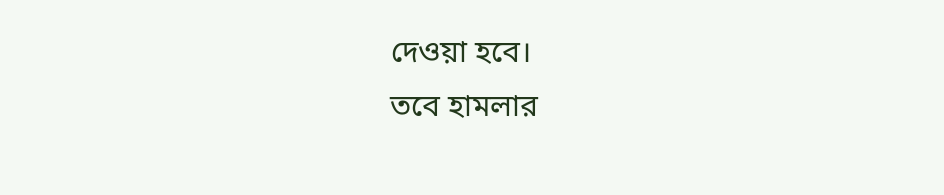দেওয়া হবে।
তবে হামলার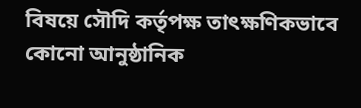বিষয়ে সৌদি কর্তৃপক্ষ তাৎক্ষণিকভাবে কোনো আনুষ্ঠানিক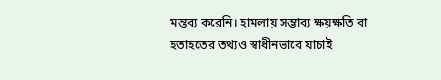মন্তব্য করেনি। হামলায় সম্ভাব্য ক্ষয়ক্ষতি বা হতাহতের তথ্যও স্বাধীনভাবে যাচাই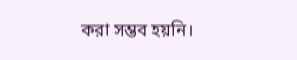করা সম্ভব হয়নি।